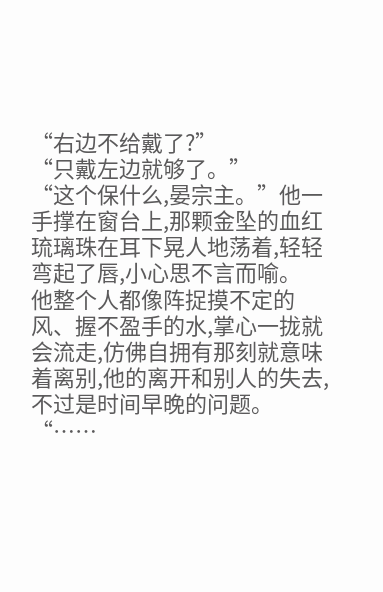“右边不给戴了?”
“只戴左边就够了。”
“这个保什么,晏宗主。”他一手撑在窗台上,那颗金坠的血红琉璃珠在耳下晃人地荡着,轻轻弯起了唇,小心思不言而喻。
他整个人都像阵捉摸不定的风、握不盈手的水,掌心一拢就会流走,仿佛自拥有那刻就意味着离别,他的离开和别人的失去,不过是时间早晚的问题。
“……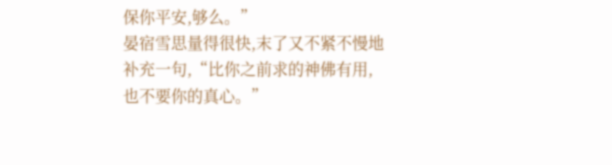保你平安,够么。”
晏宿雪思量得很快,末了又不紧不慢地补充一句,“比你之前求的神佛有用,也不要你的真心。”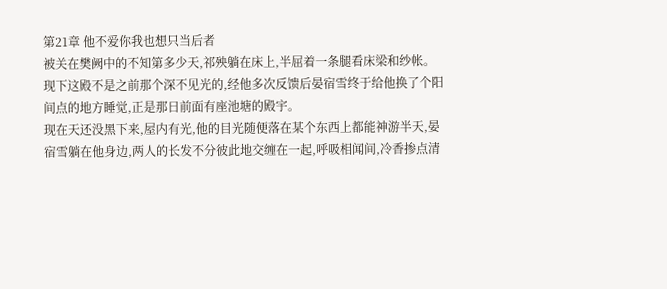第21章 他不爱你我也想只当后者
被关在樊阙中的不知第多少天,祁殃躺在床上,半屈着一条腿看床梁和纱帐。
现下这殿不是之前那个深不见光的,经他多次反馈后晏宿雪终于给他换了个阳间点的地方睡觉,正是那日前面有座池塘的殿宇。
现在天还没黑下来,屋内有光,他的目光随便落在某个东西上都能神游半天,晏宿雪躺在他身边,两人的长发不分彼此地交缠在一起,呼吸相闻间,冷香掺点清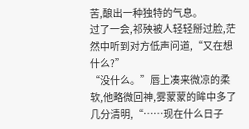苦,酿出一种独特的气息。
过了一会,祁殃被人轻轻掰过脸,茫然中听到对方低声问道,“又在想什么?”
“没什么。”唇上凑来微凉的柔软,他略微回神,雾蒙蒙的眸中多了几分清明,“……现在什么日子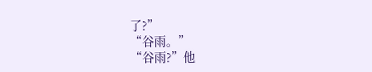了?”
“谷雨。”
“谷雨?”他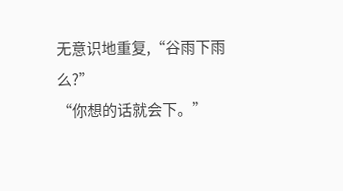无意识地重复,“谷雨下雨么?”
“你想的话就会下。”